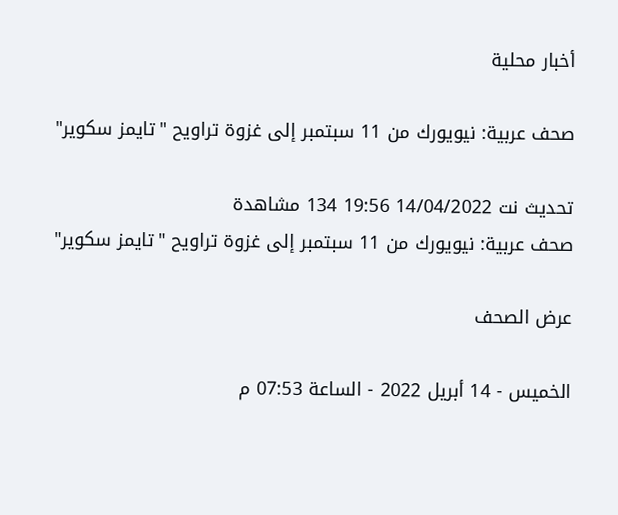أخبار محلية

صحف عربية: نيويورك من 11 سبتمبر إلى غزوة تراويح "تايمز سكوير"

تحديث نت 14/04/2022 19:56 134 مشاهدة
صحف عربية: نيويورك من 11 سبتمبر إلى غزوة تراويح "تايمز سكوير"

عرض الصحف

الخميس - 14 أبريل 2022 - الساعة 07:53 م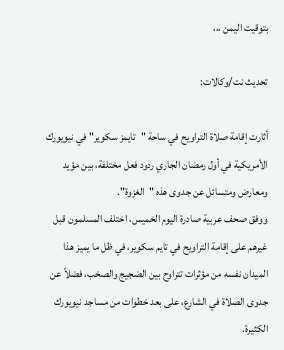بتوقيت اليمن ،،،

تحديث نت/وكالات:

أثارت إقامة صلاة التراويح في ساحة "تايمز سكوير" في نيويورك الأمريكية في أول رمضان الجاري ردود فعل مختلفة، بين مؤيد ومعارض ومتسائل عن جدوى هذه "الغزوة".
ووفق صحف عربية صادرة اليوم الخميس، اختلف المسلمون قبل غيرهم على إقامة التراويح في تايم سكوير، في ظل ما يميز هذا الميدان نفسه من مؤثرات تتراوح بين الضجيج والصخب، فضلاً عن جدوى الصلاة في الشارع، على بعد خطوات من مساجد نيويورك الكثيرة.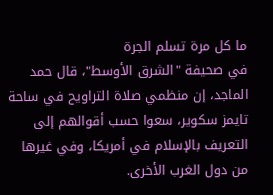ما كل مرة تسلم الجرة
في صحيفة "الشرق الأوسط"، قال حمد الماجد، إن منظمي صلاة التراويح في ساحة تايمز سكوير، سعوا حسب أقوالهم إلى التعريف بالإسلام في أمريكا، وفي غيرها من دول الغرب الأخرى.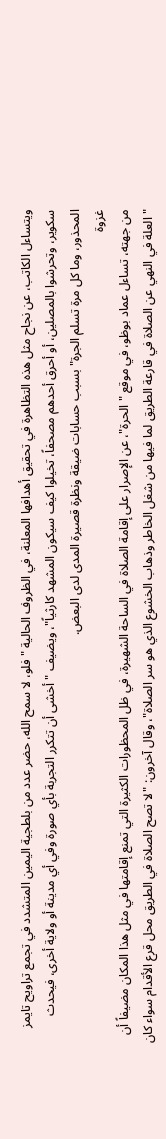ويتساءل الكاتب، عن نجاح مثل هذه التظاهرة في تحقيق أهدافها المعلنة، في الظروف الحالية "فلو، لا سمح الله، حضر عدد من بلطجية اليمين المتشدد في تجمع تراويح تايمز سكوير، وتحرشوا بالمصلين، أو أحرق أحدهم مصحفاً، تخيلوا كيف سيكون المشهد كارثياً"، ويضيف "أخشى أن تتكرر التجربة بأي صورة وفي أي مدينة أو ولاية أخرى، فيحدث المحذور، وما كل مرة تسلم الجرة" بسبب حسابات ضيقة ونظرة قصيرة المدى لدى البعض.
غزوة
من جهته، تساءل عماد بوظو، في موقع "الحرة"، عن الإصرار على إقامة الصلاة في الساحة الشهيرة، في ظل المحظورات الكثيرة التي تمنع إقامتها في مثل هذا المكان مضيفاً أن "العلة في النهي عن الصلاة في قارعة الطريق لما فيها من شغل الخاطر وذهاب الخشوع الذي هو سر الصلاة"، وقال آخرون: "لا تصح الصلاة في الطريق محل قرع الأقدام سواء كان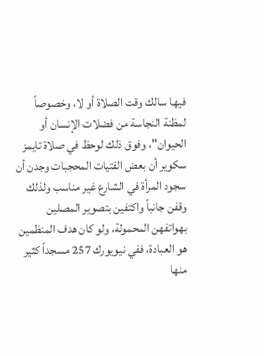فيها سالك وقت الصلاة أو لا، وخصوصاً لمظنة النجاسة من فضلات الإنسان أو الحيوان"، وفوق ذلك لوحظ في صلاة تايمز سكوير أن بعض الفتيات المحجبات وجدن أن سجود المرأة في الشارع غير مناسب ولذلك وقفن جانباً واكتفين بتصوير المصلين بهواتفهن المحمولة، ولو كان هدف المنظمين هو العبادة، ففي نيويورك 257 مسجداً كثير منها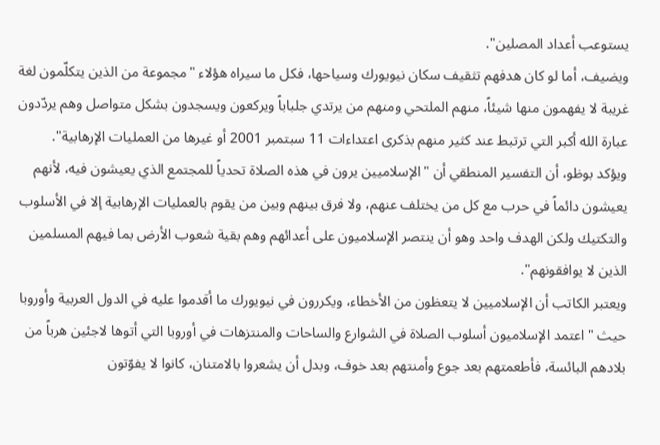يستوعب أعداد المصلين".
ويضيف، أما لو كان هدفهم تثقيف سكان نيويورك وسياحها، فكل ما سيراه هؤلاء "مجموعة من الذين يتكلّمون لغة غريبة لا يفهمون منها شيئاً، منهم الملتحي ومنهم من يرتدي جلباباً ويركعون ويسجدون بشكل متواصل وهم يردّدون عبارة الله أكبر التي ترتبط عند كثير منهم بذكرى اعتداءات 11 سبتمبر 2001 أو غيرها من العمليات الإرهابية".
ويؤكد بوظو، أن التفسير المنطقي أن "الإسلاميين يرون في هذه الصلاة تحدياً للمجتمع الذي يعيشون فيه، لأنهم يعيشون دائماً في حرب مع كل من يختلف عنهم، ولا فرق بينهم وبين من يقوم بالعمليات الإرهابية إلا في الأسلوب والتكتيك ولكن الهدف واحد وهو أن ينتصر الإسلاميون على أعدائهم وهم بقية شعوب الأرض بما فيهم المسلمين الذين لا يوافقونهم".
ويعتبر الكاتب أن الإسلاميين لا يتعظون من الأخطاء، ويكررون في نيويورك ما أقدموا عليه في الدول العربية وأوروبا حيث "اعتمد الإسلاميون أسلوب الصلاة في الشوارع والساحات والمنتزهات في أوروبا التي أتوها لاجئين هرباً من بلادهم البائسة، فأطعمتهم بعد جوع وأمنتهم بعد خوف، وبدل أن يشعروا بالامتنان، كانوا لا يفوّتون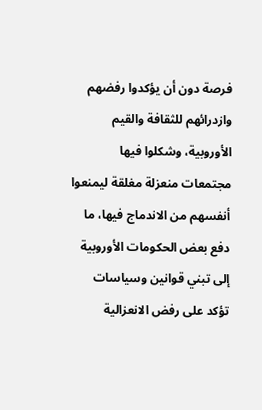فرصة دون أن يؤكدوا رفضهم وازدرائهم للثقافة والقيم الأوروبية، وشكلوا فيها مجتمعات منعزلة مغلقة ليمنعوا أنفسهم من الاندماج فيها، ما دفع بعض الحكومات الأوروبية إلى تبني قوانين وسياسات تؤكد على رفض الانعزالية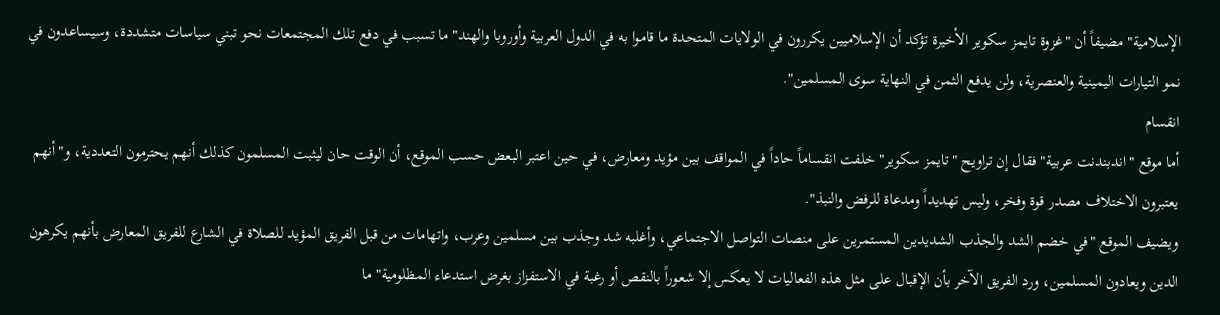الإسلامية" مضيفاً أن "غزوة تايمز سكوير الأخيرة تؤكد أن الإسلاميين يكررون في الولايات المتحدة ما قاموا به في الدول العربية وأوروبا والهند" ما تسبب في دفع تلك المجتمعات نحو تبني سياسات متشددة، وسيساعدون في نمو التيارات اليمينية والعنصرية، ولن يدفع الثمن في النهاية سوى المسلمين".
انقسام
أما موقع "اندبندنت عربية" فقال إن تراويح "تايمز سكوير" خلفت انقساماً حاداً في المواقف بين مؤيد ومعارض، في حين اعتبر البعض حسب الموقع، أن الوقت حان ليثبت المسلمون كذلك أنهم يحترمون التعددية، و"أنهم يعتبرون الاختلاف مصدر قوة وفخر، وليس تهديداً ومدعاة للرفض والنبذ".
ويضيف الموقع "في خضم الشد والجذب الشديدين المستمرين على منصات التواصل الاجتماعي، وأغلبه شد وجذب بين مسلمين وعرب، واتهامات من قبل الفريق المؤيد للصلاة في الشارع للفريق المعارض بأنهم يكرهون الدين ويعادون المسلمين، ورد الفريق الآخر بأن الإقبال على مثل هذه الفعاليات لا يعكس إلا شعوراً بالنقص أو رغبة في الاستفزاز بغرض استدعاء المظلومية" ما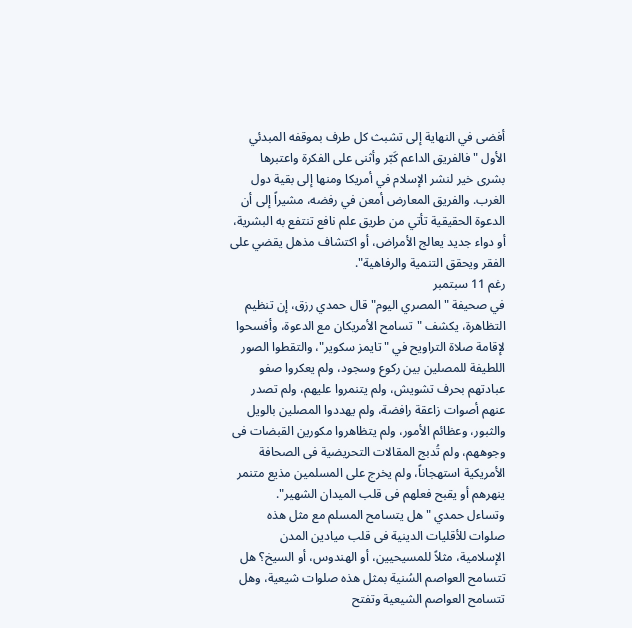أفضى في النهاية إلى تشبث كل طرف بموقفه المبدئي الأول "فالفريق الداعم كَبّر وأثنى على الفكرة واعتبرها بشرى خير لنشر الإسلام في أمريكا ومنها إلى بقية دول الغرب. والفريق المعارض أمعن في رفضه، مشيراً إلى أن الدعوة الحقيقية تأتي من طريق علم نافع تنتفع به البشرية، أو دواء جديد يعالج الأمراض، أو اكتشاف مذهل يقضي على الفقر ويحقق التنمية والرفاهية".
رغم 11 سبتمبر
في صحيفة "المصري اليوم" قال حمدي رزق، إن تنظيم التظاهرة، يكشف "تسامح الأمريكان مع الدعوة، وأفسحوا لإقامة صلاة التراويح في "تايمز سكوير"، والتقطوا الصور اللطيفة للمصلين بين ركوع وسجود، ولم يعكروا صفو عبادتهم بحرف تشويش، ولم يتنمروا عليهم، ولم تصدر عنهم أصوات زاعقة رافضة، ولم يهددوا المصلين بالويل والثبور، وعظائم الأمور، ولم يتظاهروا مكورين القبضات فى وجوههم، ولم تُدبج المقالات التحريضية فى الصحافة الأمريكية استهجاناً، ولم يخرج على المسلمين مذيع متنمر ينهرهم أو يقبح فعلهم فى قلب الميدان الشهير".
وتساءل حمدي "هل يتسامح المسلم مع مثل هذه صلوات للأقليات الدينية فى قلب ميادين المدن الإسلامية، مثلاً للمسيحيين، أو الهندوس، أو السيخ؟ هل تتسامح العواصم السُنية بمثل هذه صلوات شيعية، وهل تتسامح العواصم الشيعية وتفتح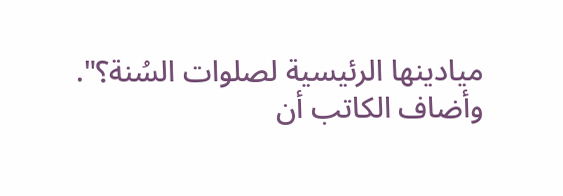ميادينها الرئيسية لصلوات السُنة؟".
وأضاف الكاتب أن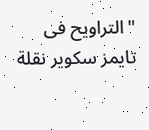"التراويح فى تايمز سكوير نقلة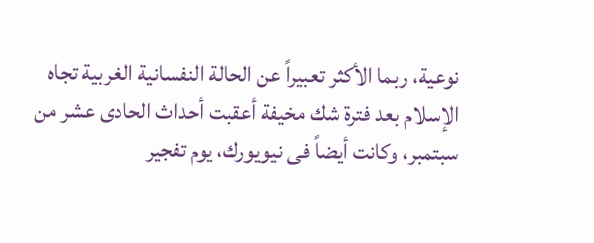نوعية، ربما الأكثر تعبيراً عن الحالة النفسانية الغربية تجاه الإسلام بعد فترة شك مخيفة أعقبت أحداث الحادى عشر من سبتمبر، وكانت أيضاً فى نيويورك، يوم تفجير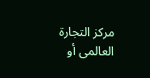مركز التجارة العالمى أو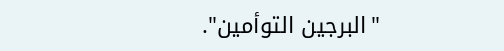"البرجين التوأمين".